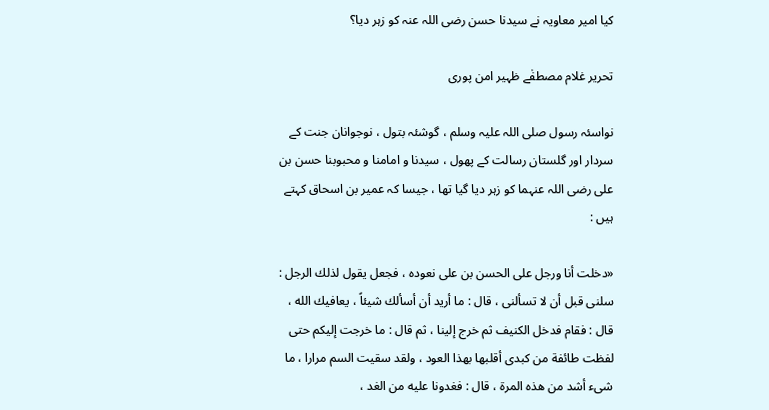کیا امیر معاویہ نے سیدنا حسن رضی اللہ عنہ کو زہر دیا؟

تحریر غلام مصطفٰے ظہیر امن پوری

نواسئہ رسول صلی اللہ علیہ وسلم ، گوشئہ بتول ، نوجوانان جنت کے سردار اور گلستان رسالت کے پھول ، سیدنا و امامنا و محبوبنا حسن بن علی رضی اللہ عنہما کو زہر دیا گیا تھا ، جیسا کہ عمیر بن اسحاق کہتے ہیں :

«دخلت أنا ورجل على الحسن بن على نعوده ، فجعل يقول لذلك الرجل : سلنى قبل أن لا تسألنى ، قال : ما أريد أن أسألك شيئاً ، يعافيك الله ، قال : فقام فدخل الكنيف ثم خرج إلينا ، ثم قال : ما خرجت إليكم حتى لفظت طائفة من كبدی أقلبها بهذا العود ، ولقد سقيت السم مرارا ، ما شیء أشد من هذه المرة ، قال : فغدونا عليه من الغد ،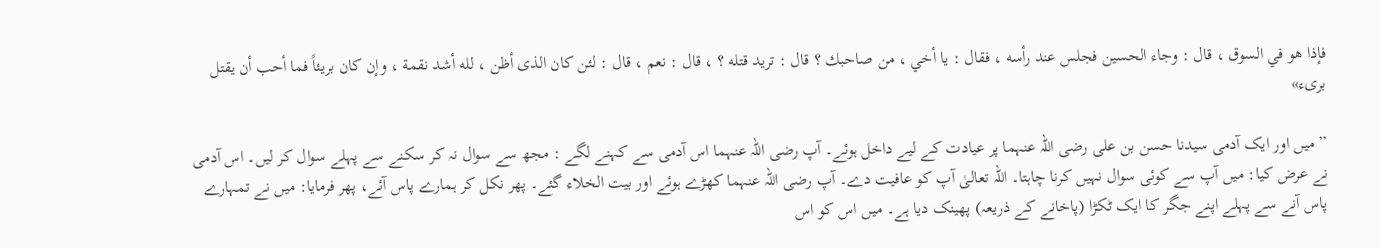فإذا هو في السوق ، قال : وجاء الحسين فجلس عند رأسه ، فقال : يا أخي ، من صاحبك ؟ قال : تريد قتله ؟ ، قال : نعم ، قال : لئن كان الذی أظن ، لله أشد نقمة ، وإن كان بريئاً فما أحب أن يقتل بریء»

’’میں اور ایک آدمی سیدنا حسن بن علی رضی اللہ عنہما پر عیادت کے لیے داخل ہوئے۔ آپ رضی اللہ عنہما اس آدمی سے کہنے لگے : مجھ سے سوال نہ کر سکنے سے پہلے سوال کر لیں۔ اس آدمی نے عرض کیا: میں آپ سے کوئی سوال نہیں کرنا چاہتا۔ اللہ تعالیٰ آپ کو عافیت دے۔ آپ رضی اللہ عنہما کھڑے ہوئے اور بیت الخلاء گئے۔ پھر نکل کر ہمارے پاس آئے، پھر فرمایا: میں نے تمہارے پاس آنے سے پہلے اپنے جگر کا ایک ٹکڑا (پاخانے کے ذریعہ) پھینک دیا ہے۔ میں اس کو اس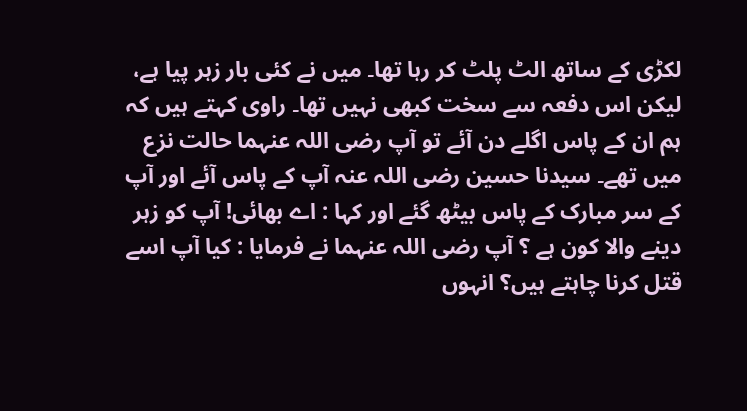لکڑی کے ساتھ الٹ پلٹ کر رہا تھا۔ میں نے کئی بار زہر پیا ہے، لیکن اس دفعہ سے سخت کبھی نہیں تھا۔ راوی کہتے ہیں کہ ہم ان کے پاس اگلے دن آئے تو آپ رضی اللہ عنہما حالت نزع میں تھے۔ سیدنا حسین رضی اللہ عنہ آپ کے پاس آئے اور آپ کے سر مبارک کے پاس بیٹھ گئے اور کہا : اے بھائی! آپ کو زہر دینے والا کون ہے ؟ آپ رضی اللہ عنہما نے فرمایا : کیا آپ اسے قتل کرنا چاہتے ہیں؟ انہوں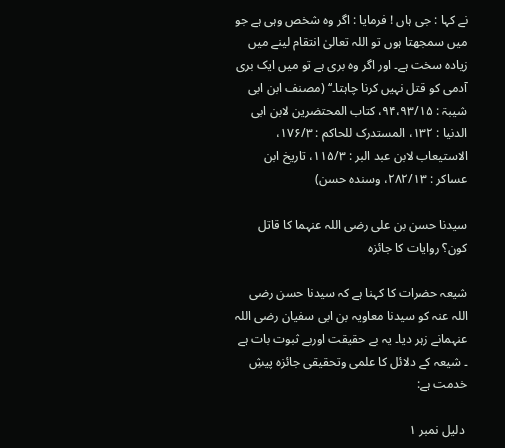نے کہا : جی ہاں ! فرمایا : اگر وہ شخص وہی ہے جو میں سمجھتا ہوں تو اللہ تعالیٰ انتقام لینے میں زیادہ سخت ہے۔ اور اگر وہ بری ہے تو میں ایک بری آدمی کو قتل نہیں کرنا چاہتا۔‘‘ (مصنف ابن ابی شیبۃ : ۹۴،۹۳/۱۵، کتاب المحتضرین لابن ابی الدنیا : ۱۳۲، المستدرک للحاکم : ۱۷۶/۳، الاستیعاب لابن عبد البر : ۱۱۵/۳، تاریخ ابن عساکر : ۲۸۲/۱۳، وسندہ حسن)

سیدنا حسن بن علی رضی اللہ عنہما کا قاتل کون؟ روایات کا جائزہ

شیعہ حضرات کا کہنا ہے کہ سیدنا حسن رضی اللہ عنہ کو سیدنا معاویہ بن ابی سفیان رضی اللہ عنہمانے زہر دیا۔ یہ بے حقیقت اوربے ثبوت بات ہے ۔ شیعہ کے دلائل کا علمی وتحقیقی جائزہ پیشِ خدمت ہے:

 دلیل نمبر ۱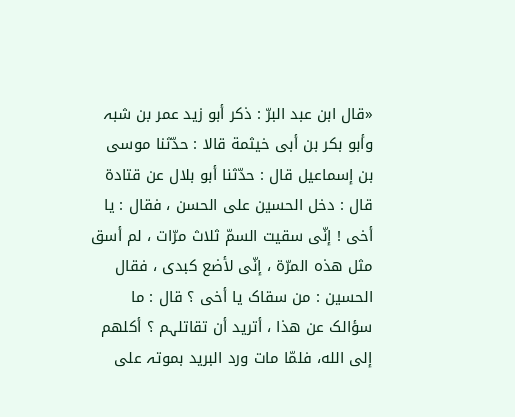«قال ابن عبد البرّ : ذکر أبو زید عمر بن شبہ وأبو بکر بن أبی خیثمة قالا : حدّثنا موسی بن إسماعیل قال : حدّثنا أبو بلال عن قتادة قال : دخل الحسین علی الحسن ، فقال : یا أخی ! إنّی سقیت السمّ ثلاث مرّات ، لم أسق مثل ھذہ المرّة ، إنّی لأضع کبدی ، فقال الحسین : من سقاک یا أخی ؟ قال : ما سؤالک عن ھذا ، أترید أن تقاتلہم ؟ أکلھم إلی الله، فلمّا مات ورد البرید بموتہ علی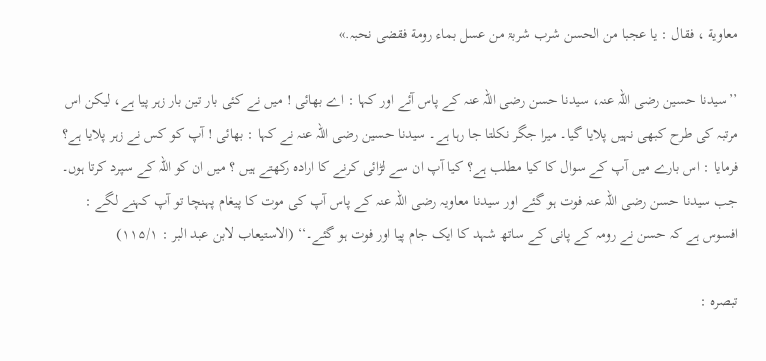معاویة ، فقال : یا عجبا من الحسن شرب شربۃ من عسل بماء رومة فقضی نحبہ.»

’’سیدنا حسین رضی اللہ عنہ، سیدنا حسن رضی اللہ عنہ کے پاس آئے اور کہا : اے بھائی ! میں نے کئی بار تین بار زہر پیا ہے، لیکن اس مرتبہ کی طرح کبھی نہیں پلایا گیا۔ میرا جگر نکلتا جا رہا ہے۔ سیدنا حسین رضی اللہ عنہ نے کہا : بھائی ! آپ کو کس نے زہر پلایا ہے؟ فرمایا : اس بارے میں آپ کے سوال کا کیا مطلب ہے؟ کیا آپ ان سے لڑائی کرنے کا ارادہ رکھتے ہیں ؟ میں ان کو اللہ کے سپرد کرتا ہوں۔ جب سیدنا حسن رضی اللہ عنہ فوت ہو گئے اور سیدنا معاویہ رضی اللہ عنہ کے پاس آپ کی موت کا پیغام پہنچا تو آپ کہنے لگے : افسوس ہے کہ حسن نے رومہ کے پانی کے ساتھ شہد کا ایک جام پیا اور فوت ہو گئے۔‘‘ (الاستیعاب لابن عبد البر : ۱۱۵/۱)

تبصرہ :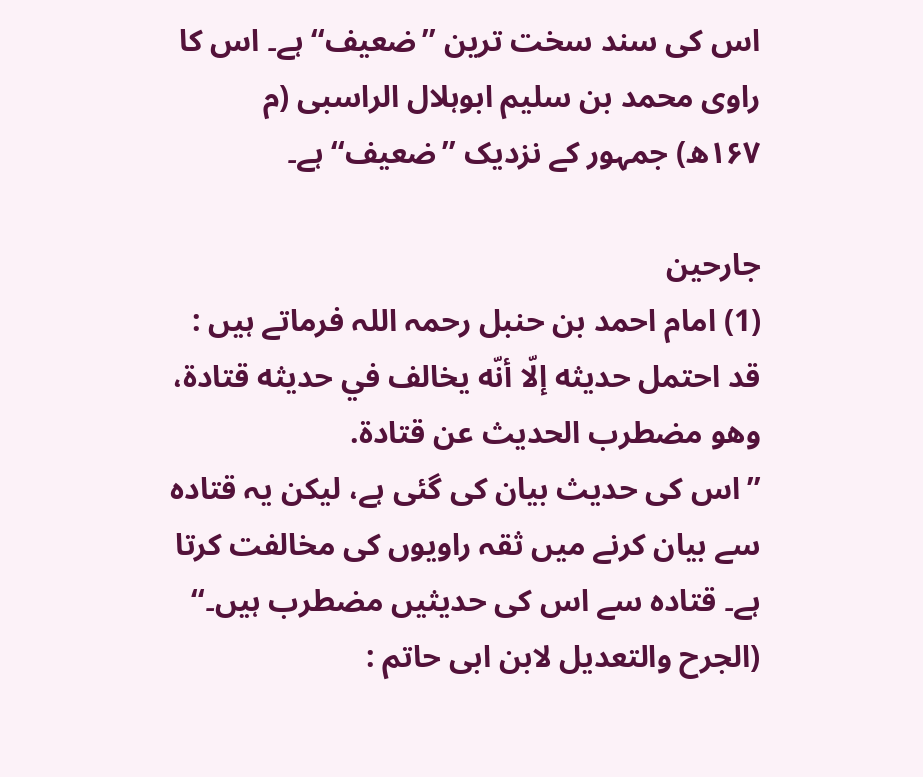اس کی سند سخت ترین ’’ضعیف‘‘ ہے۔ اس کا راوی محمد بن سلیم ابوہلال الراسبی (م
۱۶۷ھ) جمہور کے نزدیک ’’ضعیف‘‘ ہے۔

جارحین
(1) امام احمد بن حنبل رحمہ اللہ فرماتے ہیں :
قد احتمل حديثه إلّا أنّه يخالف في حديثه قتادة، وهو مضطرب الحديث عن قتادة.
’’اس کی حدیث بیان کی گئی ہے، لیکن یہ قتادہ سے بیان کرنے میں ثقہ راویوں کی مخالفت کرتا ہے۔ قتادہ سے اس کی حدیثیں مضطرب ہیں۔‘‘
(الجرح والتعدیل لابن ابی حاتم :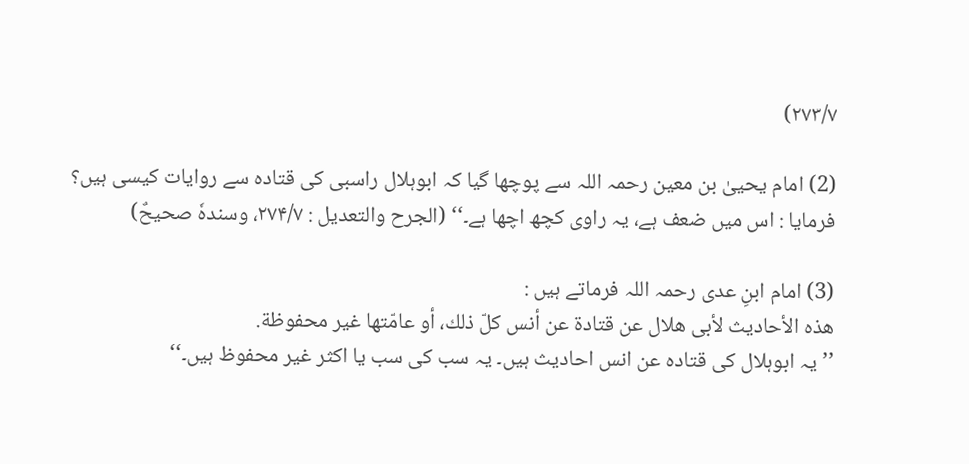۲۷۳/۷)

(2) امام یحییٰ بن معین رحمہ اللہ سے پوچھا گیا کہ ابوہلال راسبی کی قتادہ سے روایات کیسی ہیں؟ فرمایا : اس میں ضعف ہے، یہ راوی کچھ اچھا ہے۔‘‘ (الجرح والتعدیل : ۲۷۴/۷، وسندہٗ صحیحٌ)

(3) امام ابنِ عدی رحمہ اللہ فرماتے ہیں :
هذه الأحاديث لأبی هلال عن قتادة عن أنس كلّ ذلك، أو عامّتها غير محفوظة.
’’یہ ابوہلال کی قتادہ عن انس احادیث ہیں۔ یہ سب کی سب یا اکثر غیر محفوظ ہیں۔‘‘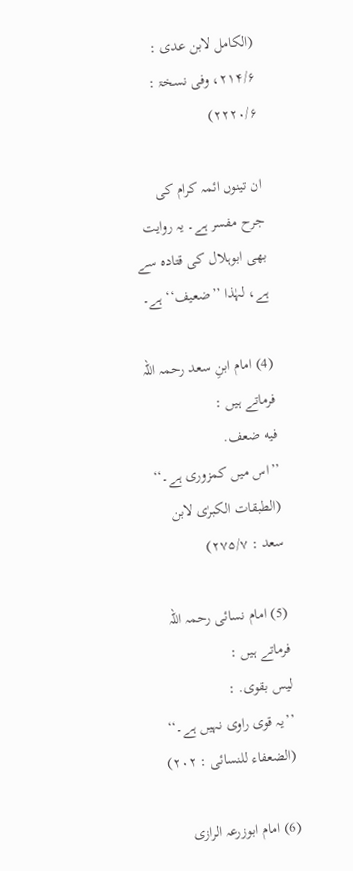(الکامل لابن عدی : ۲۱۴/۶، وفی نسخۃ : ۲۲۲۰/۶)

ان تینوں ائمہ کرام کی جرح مفسر ہے۔ یہ روایت بھی ابوہلال کی قتادہ سے ہے، لہٰذا ’’ضعیف‘‘ ہے۔

(4) امام ابنِ سعد رحمہ اللہ فرماتے ہیں :
فيه ضعف.
’’اس میں کمزوری ہے۔‘‘
(الطبقات الکبرٰی لابن سعد : ۲۷۵/۷)

(5) امام نسائی رحمہ اللہ فرماتے ہیں :
ليس بقوی. :
’’یہ قوی راوی نہیں ہے۔‘‘
(الضعفاء للنسائی : ۲۰۲)

(6) امام ابوزرعہ الرازی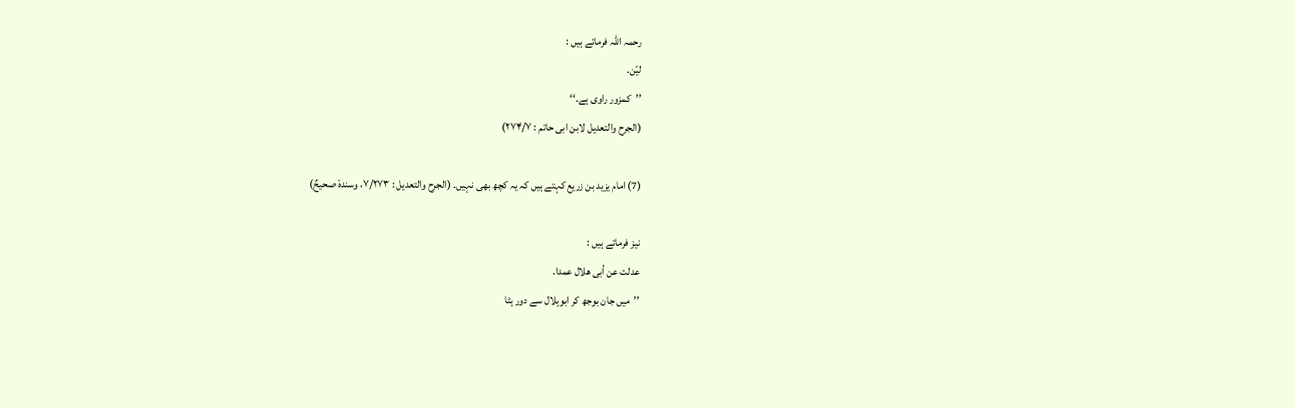رحمہ اللہ فرماتے ہیں :
لیّن.
’’کمزور راوی ہے۔‘‘
(الجرح والتعدیل لابن ابی حاتم : ۲۷۴/۷)

(7) امام یزید بن زریع کہتے ہیں کہ یہ کچھ بھی نہیں۔ (الجرح والتعدیل : ۷/۲۷۳، وسندہٗ صحیحٌ)

نیز فرماتے ہیں :
عدلت عن أبی هلال عمدا.
’’میں جان بوجھ کر ابوہلال سے دور ہٹا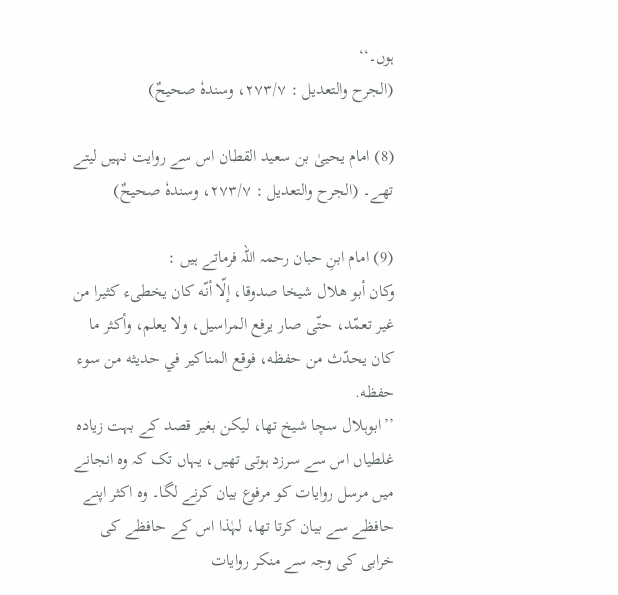ہوں۔‘‘
(الجرح والتعدیل : ۲۷۳/۷، وسندہٗ صحیحٌ)

(8) امام یحییٰ بن سعید القطان اس سے روایت نہیں لیتے تھے۔ (الجرح والتعدیل : ۲۷۳/۷، وسندہٗ صحیحٌ)

(9) امام ابنِ حبان رحمہ اللہ فرماتے ہیں :
وكان أبو هلال شيخا صدوقا، إلّا أنّه كان يخطیء كثيرا من غير تعمّد، حتّی صار يرفع المراسيل، ولا يعلم، وأكثر ما كان يحدّث من حفظه، فوقع المناكير في حديثه من سوء حفظه.
’’ابوہلال سچا شیخ تھا، لیکن بغیر قصد کے بہت زیادہ غلطیاں اس سے سرزد ہوتی تھیں، یہاں تک کہ وہ انجانے میں مرسل روایات کو مرفوع بیان کرنے لگا۔ وہ اکثر اپنے حافظے سے بیان کرتا تھا، لہٰذا اس کے حافظے کی خرابی کی وجہ سے منکر روایات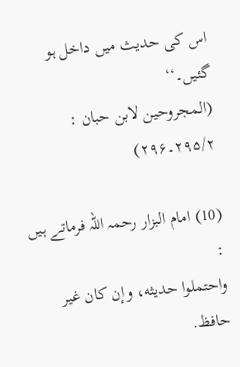اس کی حدیث میں داخل ہو گئیں۔‘‘
(المجروحین لابن حبان : ۲۹۵/۲۔۲۹۶)

(10) امام البزار رحمہ اللہ فرماتے ہیں :
واحتملوا حديثه، وإن كان غير حافظ.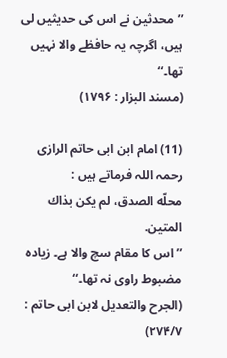’’محدثین نے اس کی حدیثیں لی ہیں، اگرچہ یہ حافظے والا نہیں تھا۔‘‘
(مسند البزار : ۱۷۹۶)

(11) امام ابن ابی حاتم الرازی رحمہ اللہ فرماتے ہیں :
محلّه الصدق، لم يكن بذاك المتين.
’’اس کا مقام سچ والا ہے۔ زیادہ مضبوط راوی نہ تھا۔‘‘
(الجرح والتعدیل لابن ابی حاتم : ۲۷۴/۷)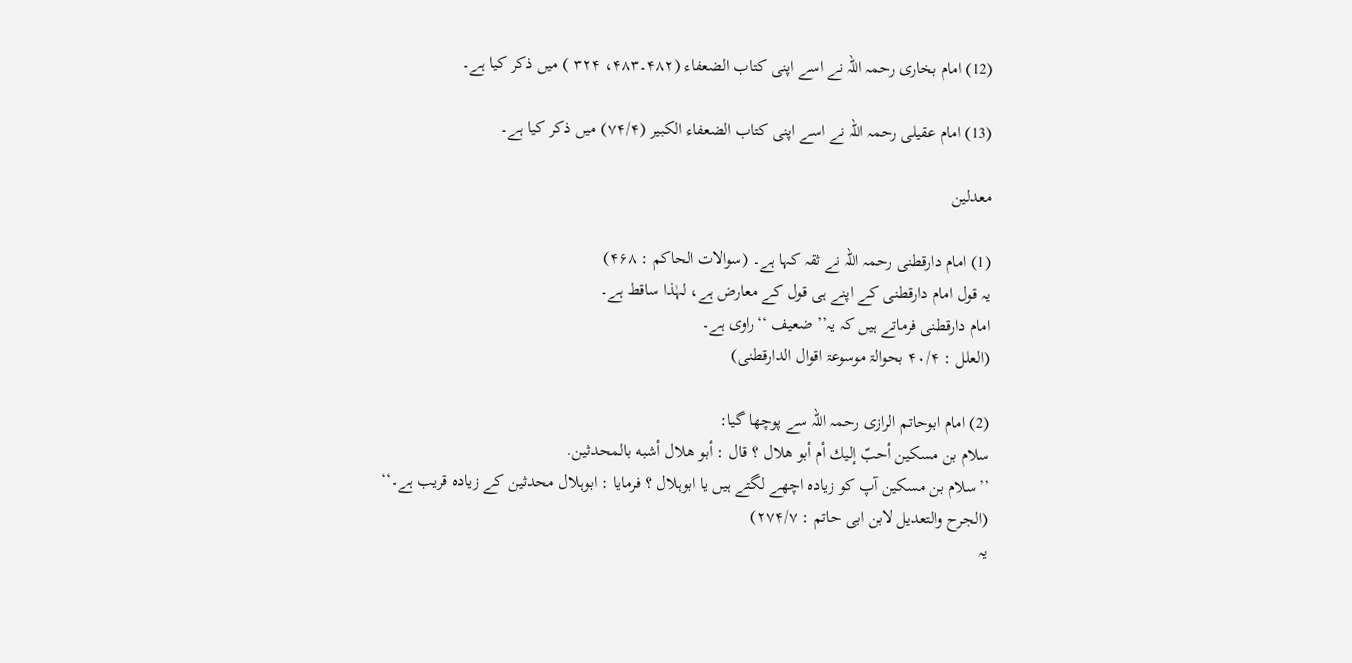(12) امام بخاری رحمہ اللہ نے اسے اپنی کتاب الضعفاء (۴۸۲۔۴۸۳، ۳۲۴ ) میں ذکر کیا ہے۔

(13) امام عقیلی رحمہ اللہ نے اسے اپنی کتاب الضعفاء الکبیر (۷۴/۴) میں ذکر کیا ہے۔

معدلین

(1) امام دارقطنی رحمہ اللہ نے ثقہ کہا ہے۔ (سوالات الحاکم : ۴۶۸)
یہ قول امام دارقطنی کے اپنے ہی قول کے معارض ہے، لہٰذا ساقط ہے۔
امام دارقطنی فرماتے ہیں کہ یہ’’ ضعیف ‘‘راوی ہے۔
(العلل : ۴۰/۴ بحوالۃ موسوعۃ اقوال الدارقطنی)

(2) امام ابوحاتم الرازی رحمہ اللہ سے پوچھا گیا:
سلام بن مسكين أحبّ إليك أم أبو هلال ؟ قال : أبو هلال أشبه بالمحدثين.
’’سلام بن مسکین آپ کو زیادہ اچھے لگتے ہیں یا ابوہلال ؟ فرمایا : ابوہلال محدثین کے زیادہ قریب ہے۔‘‘
(الجرح والتعدیل لابن ابی حاتم : ۲۷۴/۷)
یہ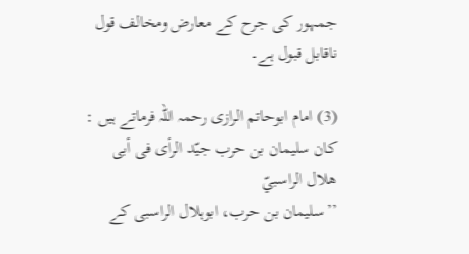جمہور کی جرح کے معارض ومخالف قول ناقابل قبول ہے۔

(3) امام ابوحاتم الرازی رحمہ اللہ فرماتے ہیں :
كان سليمان بن حرب جيّد الرأی فی أبی هلال الراسبيّ
’’سلیمان بن حرب، ابوہلال الراسبی کے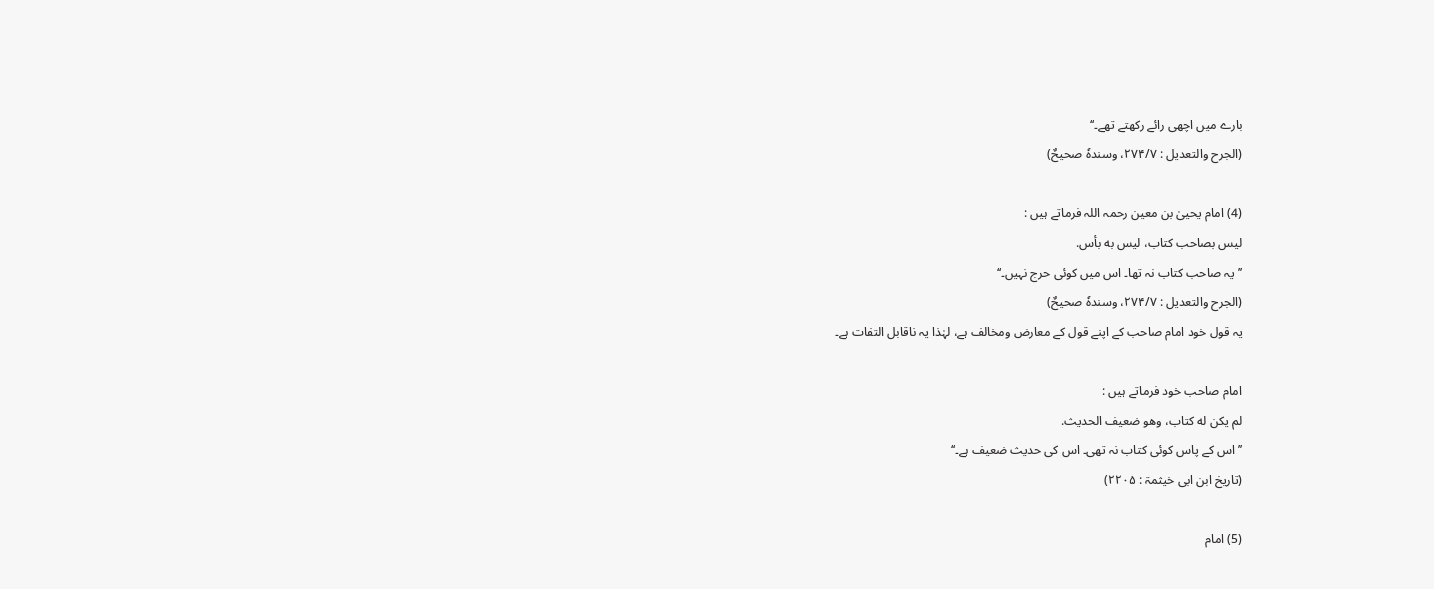بارے میں اچھی رائے رکھتے تھے۔‘‘
(الجرح والتعدیل : ۲۷۴/۷، وسندہٗ صحیحٌ)

(4) امام یحییٰ بن معین رحمہ اللہ فرماتے ہیں :
ليس بصاحب كتاب، ليس به بأس.
’’یہ صاحب کتاب نہ تھا۔ اس میں کوئی حرج نہیں۔‘‘
(الجرح والتعدیل : ۲۷۴/۷، وسندہٗ صحیحٌ)
یہ قول خود امام صاحب کے اپنے قول کے معارض ومخالف ہے، لہٰذا یہ ناقابل التفات ہے۔

امام صاحب خود فرماتے ہیں :
لم يكن له كتاب، وهو ضعيف الحديث.
’’اس کے پاس کوئی کتاب نہ تھی۔ اس کی حدیث ضعیف ہے۔‘‘
(تاریخ ابن ابی خیثمۃ : ۲۲۰۵)

(5) امام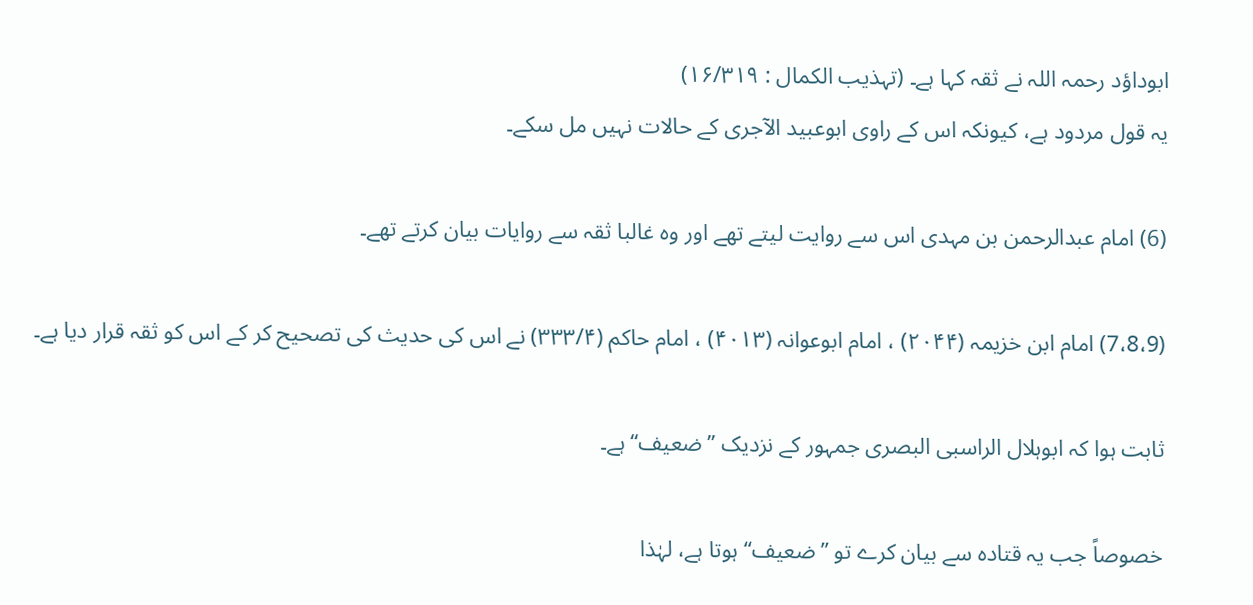ابوداؤد رحمہ اللہ نے ثقہ کہا ہے۔ (تہذیب الکمال : ۱۶/۳۱۹)
یہ قول مردود ہے، کیونکہ اس کے راوی ابوعبید الآجری کے حالات نہیں مل سکے۔

(6) امام عبدالرحمن بن مہدی اس سے روایت لیتے تھے اور وہ غالبا ثقہ سے روایات بیان کرتے تھے۔

(7،8،9) امام ابن خزیمہ (۲۰۴۴) ، امام ابوعوانہ (۴۰۱۳) ، امام حاکم (۳۳۳/۴) نے اس کی حدیث کی تصحیح کر کے اس کو ثقہ قرار دیا ہے۔

ثابت ہوا کہ ابوہلال الراسبی البصری جمہور کے نزدیک ’’ضعیف‘‘ ہے۔

خصوصاً جب یہ قتادہ سے بیان کرے تو ’’ضعیف‘‘ ہوتا ہے، لہٰذا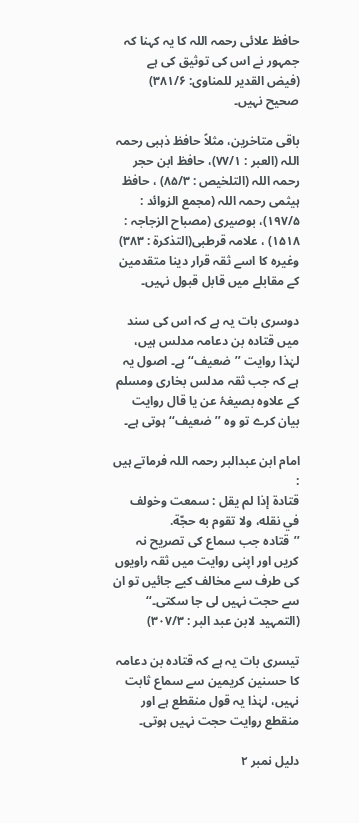حافظ علائی رحمہ اللہ کا یہ کہنا کہ جمہور نے اس کی توثیق کی ہے (فیض القدیر للمناوی: ۳۸۱/۶) صحیح نہیں۔

باقی متاخرین، مثلاً حافظ ذہبی رحمہ اللہ (العبر : ۷۷/۱)، حافظ ابن حجر رحمہ اللہ (التلخیص : ۸۵/۳) ، حافظ ہیثمی رحمہ اللہ (مجمع الزوائد : ۱۹۷/۵)، بوصیری (مصباح الزجاجہ : ۱۵۱۸) ، علامہ قرطبی(التذکرۃ : ۳۸۳) وغیرہ کا اسے ثقہ قرار دینا متقدمین کے مقابلے میں قابل قبول نہیں۔

دوسری بات یہ ہے کہ اس کی سند میں قتادہ بن دعامہ مدلس ہیں، لہٰذا روایت ’’ضعیف‘‘ ہے۔ اصول یہ ہے کہ جب ثقہ مدلس بخاری ومسلم کے علاوہ بصیغۂ عن یا قال روایت بیان کرے تو وہ ’’ضعیف‘‘ ہوتی ہے۔

امام ابن عبدالبر رحمہ اللہ فرماتے ہیں :
قتادة إذا لم يقل : سمعت وخولف في نقله، ولا تقوم به حجّة.
’’قتادہ جب سماع کی تصریح نہ کریں اور اپنی روایت میں ثقہ راویوں کی طرف سے مخالف کیے جائیں تو ان سے حجت نہیں لی جا سکتی۔‘‘
(التمہید لابن عبد البر : ۳۰۷/۳)

تیسری بات یہ ہے کہ قتادہ بن دعامہ کا حسنین کریمین سے سماع ثابت نہیں، لہٰذا یہ قول منقطع ہے اور منقطع روایت حجت نہیں ہوتی۔

دلیل نمبر ۲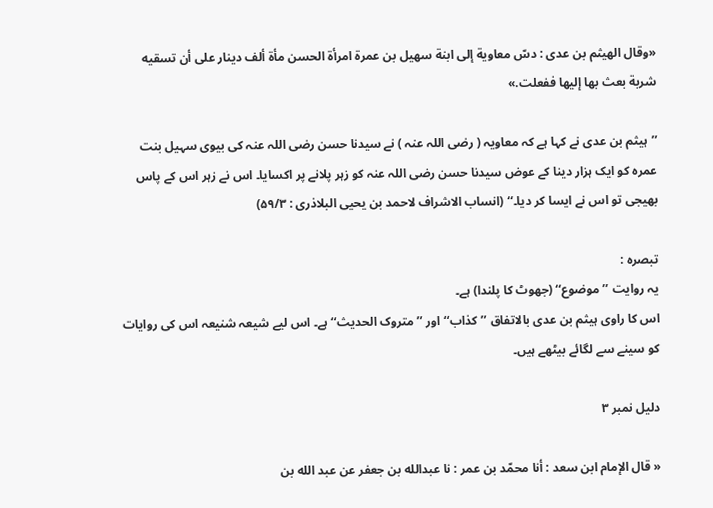«وقال الهيثم بن عدی : دسّ معاوية إلی ابنة سهيل بن عمرة امرأة الحسن مأة ألف دينار علی أن تسقيه شربة بعث بها إليها ففعلت.»

’’ہیثم بن عدی نے کہا ہے کہ معاویہ ( رضی اللہ عنہ ) نے سیدنا حسن رضی اللہ عنہ کی بیوی سہیل بنت عمرہ کو ایک ہزار دینا کے عوض سیدنا حسن رضی اللہ عنہ کو زہر پلانے پر اکسایا۔ اس نے زہر اس کے پاس بھیجی تو اس نے ایسا کر دیا۔‘‘ (انساب الاشراف لاحمد بن یحیی البلاذری : ۵۹/۳)

تبصرہ :
یہ روایت ’’موضوع‘‘ (جھوٹ کا پلندا) ہے۔
اس کا راوی ہیثم بن عدی بالاتفاق ’’کذاب‘‘ اور ’’متروک الحدیث‘‘ ہے۔ اس لیے شیعہ شنیعہ اس کی روایات کو سینے سے لگائے بیٹھے ہیں۔

دلیل نمبر ۳

« قال الإمام ابن سعد : أنا محمّد بن عمر : نا عبدالله بن جعفر عن عبد الله بن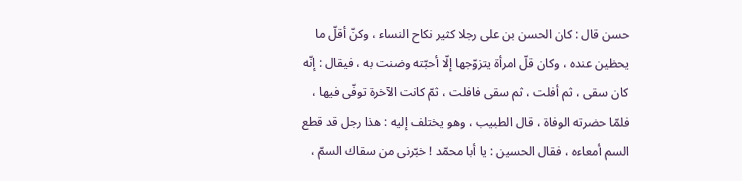حسن قال : كان الحسن بن علی رجلا كثير نكاح النساء ، وكنّ أقلّ ما يحظين عنده ، وكان قلّ امرأة يتزوّجها إلّا أحبّته وضنت به ، فيقال : إنّه كان سقی ، ثم أفلت ، ثم سقی فافلت ، ثمّ كانت الآخرة توفّی فيها ، فلمّا حضرته الوفاة ، قال الطبيب ، وهو يختلف إليه : هذا رجل قد قطع السم أمعاءه ، فقال الحسين : يا أبا محمّد ! خبّرنی من سقاك السمّ ،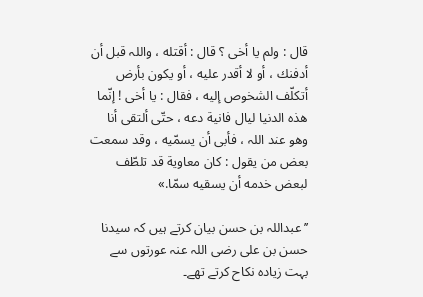قال : ولم يا أخی ؟ قال : أقتله ، واللہ قبل أن أدفنك ، أو لا أقدر عليه ، أو يكون بأرض أتكلّف الشخوص إليه ، فقال : يا أخی ! إنّما هذه الدنيا ليال فانية دعه ، حتّی ألتقی أنا وهو عند اللہ ، فأبی أن يسمّيه ، وقد سمعت بعض من يقول : كان معاوية قد تلطّف لبعض خدمه أن يسقيه سمّا.»

’’عبداللہ بن حسن بیان کرتے ہیں کہ سیدنا حسن بن علی رضی اللہ عنہ عورتوں سے بہت زیادہ نکاح کرتے تھے۔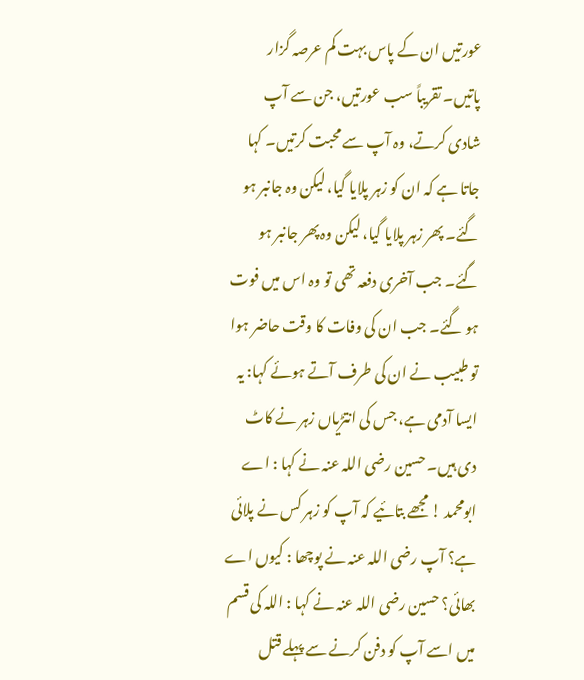عورتیں ان کے پاس بہت کم عرصہ گزار پاتیں۔ تقریباً سب عورتیں، جن سے آپ شادی کرتے، وہ آپ سے محبت کرتیں۔ کہا جاتا ہے کہ ان کو زہر پلایا گیا، لیکن وہ جانبر ہو گئے۔ پھر زہر پلایا گیا، لیکن وہ پھر جانبر ہو گئے۔ جب آخری دفعہ تھی تو وہ اس میں فوت ہو گئے۔ جب ان کی وفات کا وقت حاضر ہوا تو طبیب نے ان کی طرف آتے ہوئے کہا: یہ ایسا آدمی ہے، جس کی انتڑیاں زہر نے کاٹ دی ہیں۔ حسین رضی اللہ عنہ نے کہا : اے ابومحمد ! مجھے بتائیے کہ آپ کو زہر کس نے پلائی ہے؟ آپ رضی اللہ عنہ نے پوچھا : کیوں اے بھائی؟ حسین رضی اللہ عنہ نے کہا : اللہ کی قسم میں اسے آپ کو دفن کرنے سے پہلے قتل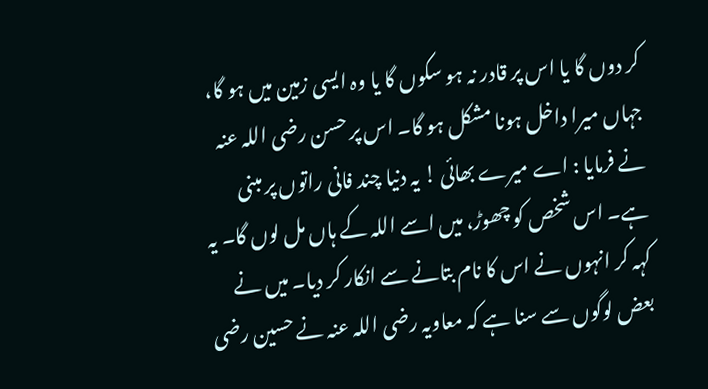کر دوں گا یا اس پر قادر نہ ہو سکوں گا یا وہ ایسی زمین میں ہو گا، جہاں میرا داخل ہونا مشکل ہو گا۔ اس پر حسن رضی اللہ عنہ نے فرمایا : اے میرے بھائی ! یہ دنیا چند فانی راتوں پر مبنی ہے۔ اس شخص کو چھوڑ، میں اسے اللہ کے ہاں مل لوں گا۔ یہ کہہ کر انہوں نے اس کا نام بتانے سے انکار کر دیا۔ میں نے بعض لوگوں سے سنا ہے کہ معاویہ رضی اللہ عنہ نے حسین رضی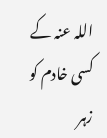اللہ عنہ کے کسی خادم کو زہر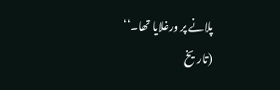پلانے پر ورغلایا تھا۔‘‘ (تاریخ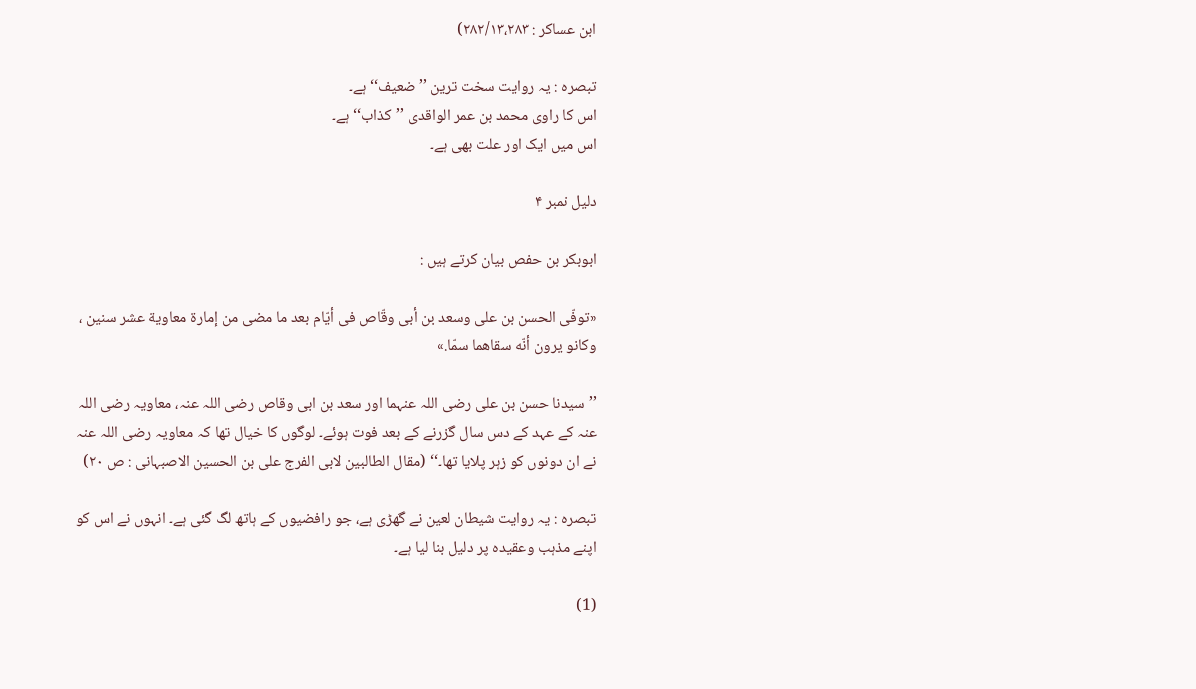ابن عساکر : ۲۸۲/۱۳،۲۸۳)

تبصرہ : یہ روایت سخت ترین ’’ضعیف‘‘ ہے۔
اس کا راوی محمد بن عمر الواقدی ’’کذاب‘‘ ہے۔
اس میں ایک اور علت بھی ہے۔

دلیل نمبر ۴

ابوبکر بن حفص بیان کرتے ہیں :

«توفّی الحسن بن علی وسعد بن أبی وقّاص فی أيّام بعد ما مضی من إمارة معاوية عشر سنين ، وكانو يرون أنّه سقاهما سمّا.»

’’سیدنا حسن بن علی رضی اللہ عنہما اور سعد بن ابی وقاص رضی اللہ عنہ، معاویہ رضی اللہ عنہ کے عہد کے دس سال گزرنے کے بعد فوت ہوئے۔ لوگوں کا خیال تھا کہ معاویہ رضی اللہ عنہ نے ان دونوں کو زہر پلایا تھا۔‘‘ (مقال الطالبین لابی الفرج علی بن الحسین الاصبہانی : ص ۲۰)

تبصرہ : یہ روایت شیطان لعین نے گھڑی ہے، جو رافضیوں کے ہاتھ لگ گئی ہے۔ انہوں نے اس کو اپنے مذہب وعقیدہ پر دلیل بنا لیا ہے۔

(1)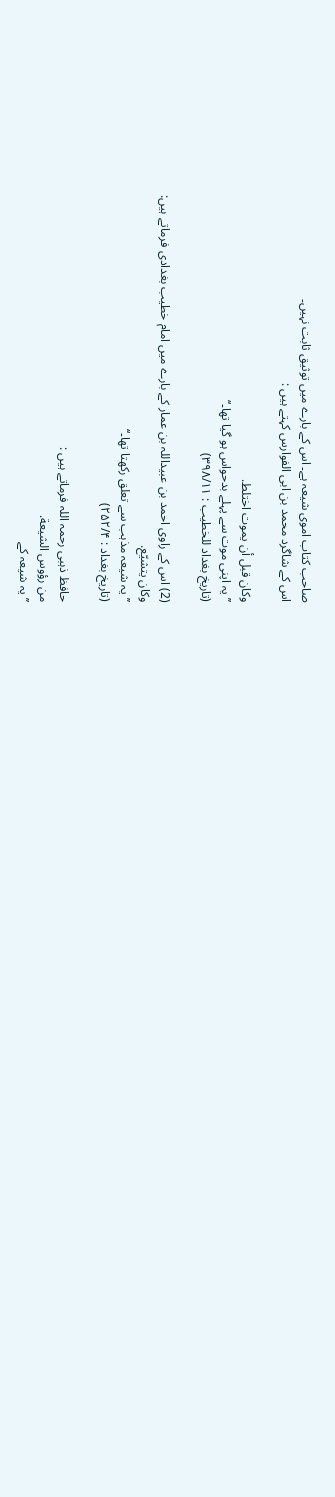صاحب کتاب اموی شیعہ ہے۔ اس کے بارے میں توثیق ثابت نہیں۔
اس کے شاگرد محمد بن ابی الفوارس کہتے ہیں :

وكان قبل أن يموت اختلط.
’’یہ اپنی موت سے پہلے بدحواس ہو گیا تھا۔‘‘
(تاریخ بغداد للخطیب : ۳۹۸/۱۱)

(2) اس کے راوی احمد بن عبیداللہ بن عمار کے بارے میں امام خطیب بغدادی فرماتے ہیں:
وكان يتشيّع.
’’یہ شیعہ مذہب سے تعلق رکھتا تھا۔‘‘
(تاریخ بغداد : ۲۵۲/۴)

حافظ ذہبی رحمہ اللہ فرماتے ہیں :
من رؤوس الشيعة.
’’یہ شیعہ کے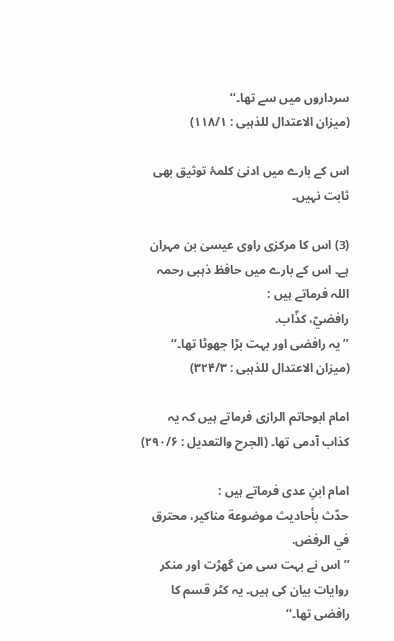سرداروں میں سے تھا۔‘‘
(میزان الاعتدال للذہبی : ۱۱۸/۱)

اس کے بارے میں ادنیٰ کلمۂ توثیق بھی ثابت نہیں۔

(3) اس کا مرکزی راوی عیسیٰ بن مہران ہے۔ اس کے بارے میں حافظ ذہبی رحمہ اللہ فرماتے ہیں :
رافضيّ، كذّاب.
’’یہ رافضی اور بہت بڑا جھوٹا تھا۔‘‘
(میزان الاعتدال للذہبی : ۳۲۴/۳)

امام ابوحاتم الرازی فرماتے ہیں کہ یہ کذاب آدمی تھا۔ (الجرح والتعدیل : ۲۹۰/۶)

امام ابنِ عدی فرماتے ہیں :
حدّث بأحاديث موضوعة مناكير، محترق في الرفض.
’’اس نے بہت سی من گھڑت اور منکر روایات بیان کی ہیں۔ یہ کٹر قسم کا رافضی تھا۔‘‘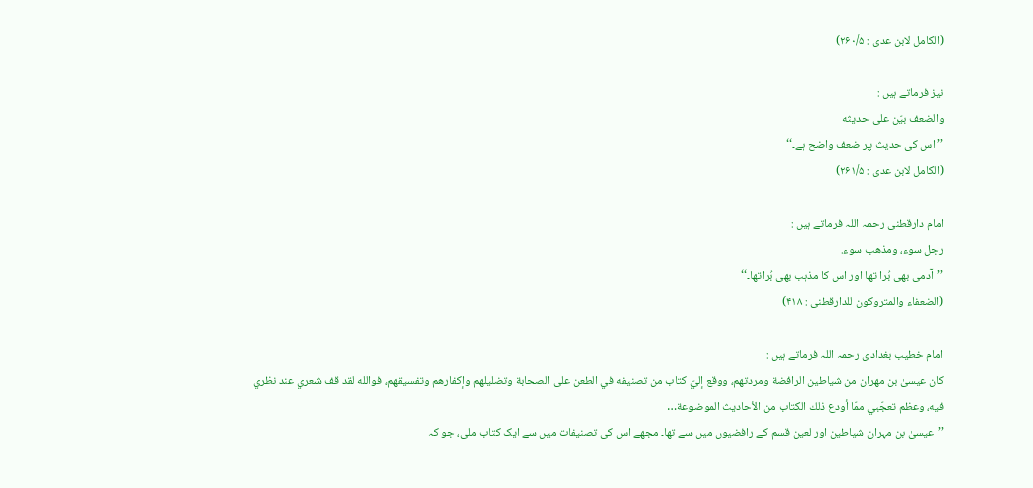(الکامل لابن عدی : ۲۶۰/۵)

نیز فرماتے ہیں :
والضعف بيّن علی حديثه
’’اس کی حدیث پر ضعف واضح ہے۔‘‘
(الکامل لابن عدی : ۲۶۱/۵)

امام دارقطنی رحمہ اللہ فرماتے ہیں :
رجل سوء، ومذهب سوء.
’’آدمی بھی بُرا تھا اور اس کا مذہب بھی بُراتھا۔‘‘
(الضعفاء والمتروکون للدارقطنی : ۴۱۸)

امام خطیب بغدادی رحمہ اللہ فرماتے ہیں :
كان عيسیٰ بن مهران من شياطين الرافضة ومردتهم، ووقع إليّ كتاب من تصنيفه في الطعن علی الصحابة وتضليلهم وإكفارهم وتفسيقهم، فوالله لقد قف شعري عند نظري فيه، وعظم تعجّبي ممّا أودع ذلك الكتاب من الأحاديث الموضوعة…
’’عیسیٰ بن مہران شیاطین اور لعین قسم کے رافضیوں میں سے تھا۔ مجھے اس کی تصنیفات میں سے ایک کتاب ملی، جو کہ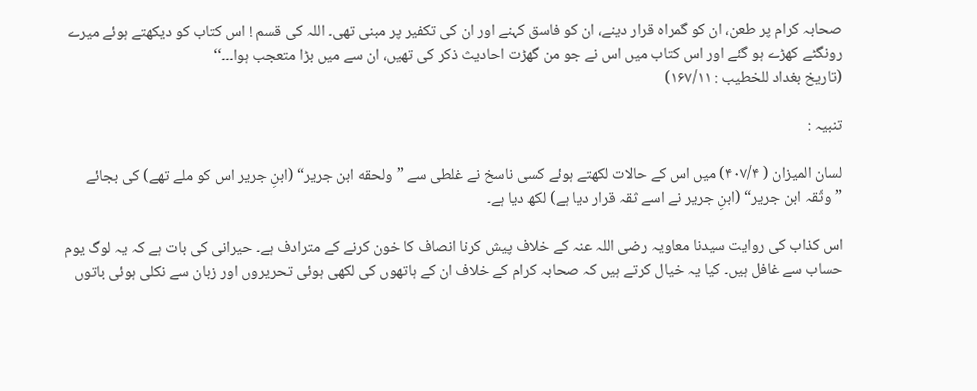صحابہ کرام پر طعن، ان کو گمراہ قرار دینے، ان کو فاسق کہنے اور ان کی تکفیر پر مبنی تھی۔ اللہ کی قسم ! اس کتاب کو دیکھتے ہوئے میرے رونگٹے کھڑے ہو گئے اور اس کتاب میں اس نے جو من گھڑت احادیث ذکر کی تھیں، ان سے میں بڑا متعجب ہوا۔۔۔‘‘
(تاریخ بغداد للخطیب : ۱۶۷/۱۱)

تنبیہ :

لسان المیزان ( ۴۰۷/۴) میں اس کے حالات لکھتے ہوئے کسی ناسخ نے غلطی سے ”ولحقه ابن جرير“ (ابنِ جریر اس کو ملے تھے) کی بجائے ”وثّقہ ابن جریر“ (ابنِ جریر نے اسے ثقہ قرار دیا ہے) لکھ دیا ہے۔

اس کذاب کی روایت سیدنا معاویہ رضی اللہ عنہ کے خلاف پیش کرنا انصاف کا خون کرنے کے مترادف ہے۔ حیرانی کی بات ہے کہ یہ لوگ یوم حساب سے غافل ہیں۔ کیا یہ خیال کرتے ہیں کہ صحابہ کرام کے خلاف ان کے ہاتھوں کی لکھی ہوئی تحریروں اور زبان سے نکلی ہوئی باتوں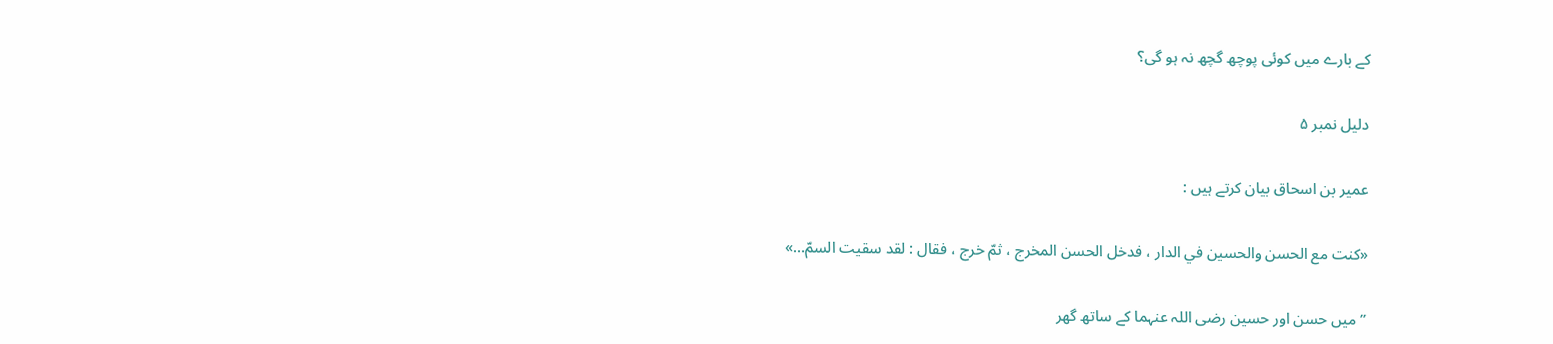کے بارے میں کوئی پوچھ گچھ نہ ہو گی؟

دلیل نمبر ۵

عمیر بن اسحاق بیان کرتے ہیں :

«كنت مع الحسن والحسين في الدار ، فدخل الحسن المخرج ، ثمّ خرج ، فقال : لقد سقيت السمّ…»

’’میں حسن اور حسین رضی اللہ عنہما کے ساتھ گھر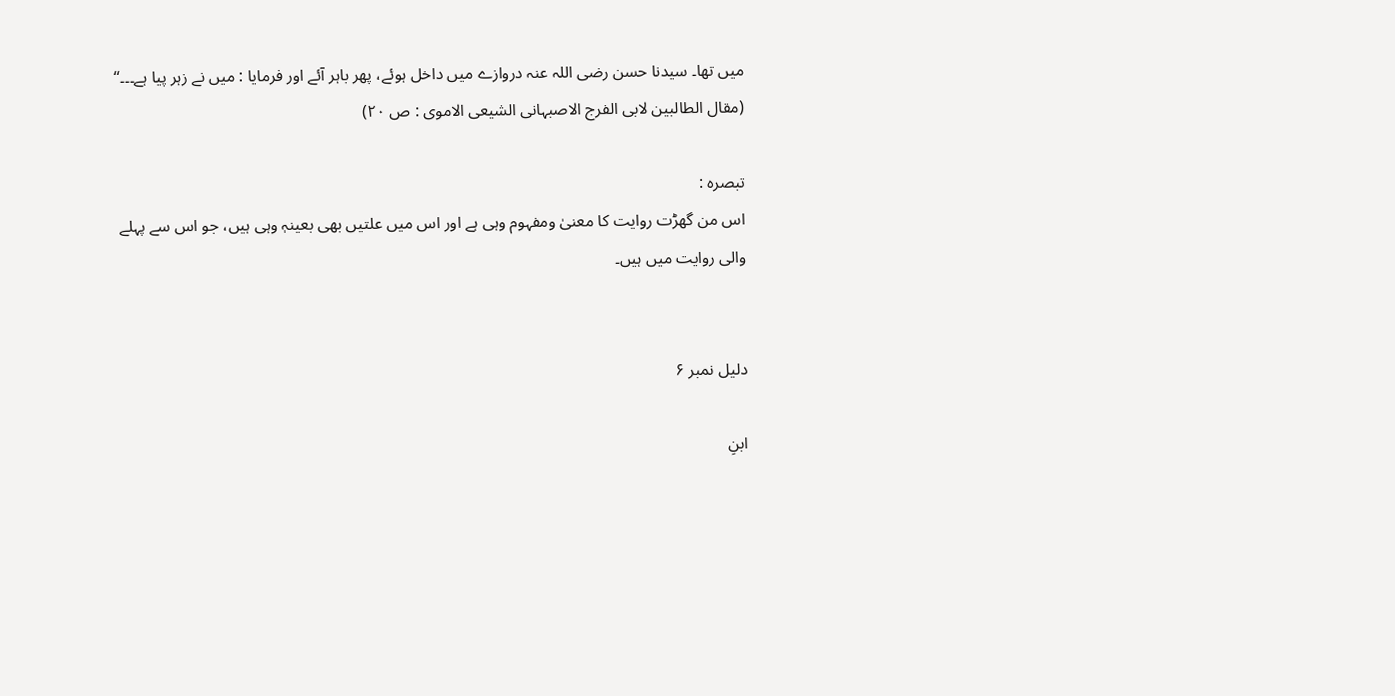میں تھا۔ سیدنا حسن رضی اللہ عنہ دروازے میں داخل ہوئے، پھر باہر آئے اور فرمایا : میں نے زہر پیا ہے۔۔۔‘‘ (مقال الطالبین لابی الفرج الاصبہانی الشیعی الاموی : ص ۲۰)

تبصرہ :
اس من گھڑت روایت کا معنیٰ ومفہوم وہی ہے اور اس میں علتیں بھی بعینہٖ وہی ہیں، جو اس سے پہلے والی روایت میں ہیں۔


دلیل نمبر ۶

ابنِ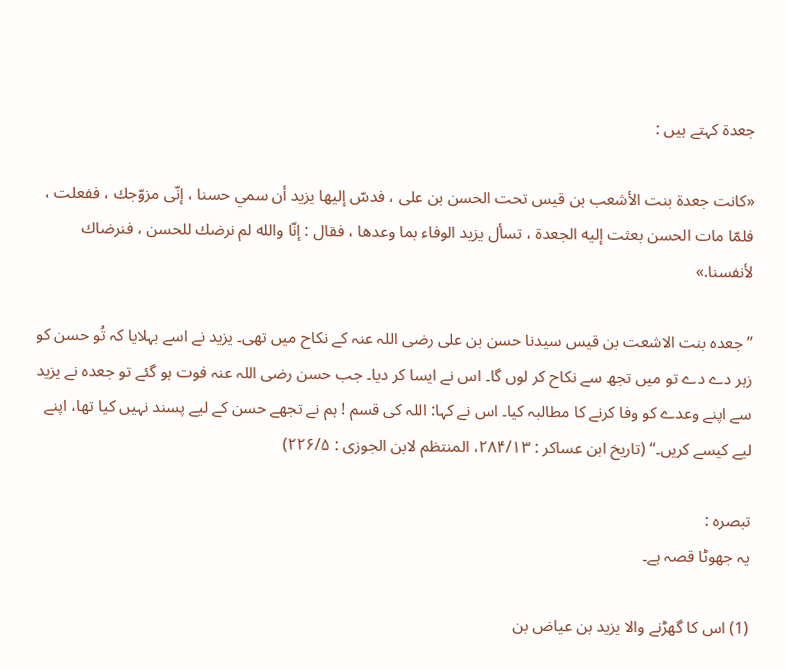جعدۃ کہتے ہیں :

«كانت جعدة بنت الأشعب بن قيس تحت الحسن بن علی ، فدسّ إليها يزيد أن سمي حسنا ، إنّی مزوّجك ، ففعلت ، فلمّا مات الحسن بعثت إليه الجعدة ، تسأل يزيد الوفاء بما وعدها ، فقال : إنّا والله لم نرضك للحسن ، فنرضاك لأنفسنا.»

’’جعدہ بنت الاشعت بن قیس سیدنا حسن بن علی رضی اللہ عنہ کے نکاح میں تھی۔ یزید نے اسے بہلایا کہ تُو حسن کو زہر دے دے تو میں تجھ سے نکاح کر لوں گا۔ اس نے ایسا کر دیا۔ جب حسن رضی اللہ عنہ فوت ہو گئے تو جعدہ نے یزید سے اپنے وعدے کو وفا کرنے کا مطالبہ کیا۔ اس نے کہا: اللہ کی قسم ! ہم نے تجھے حسن کے لیے پسند نہیں کیا تھا، اپنے لیے کیسے کریں۔‘‘ (تاریخ ابن عساکر : ۲۸۴/۱۳، المنتظم لابن الجوزی : ۲۲۶/۵)

تبصرہ :
یہ جھوٹا قصہ ہے۔

(1) اس کا گھڑنے والا یزید بن عیاض بن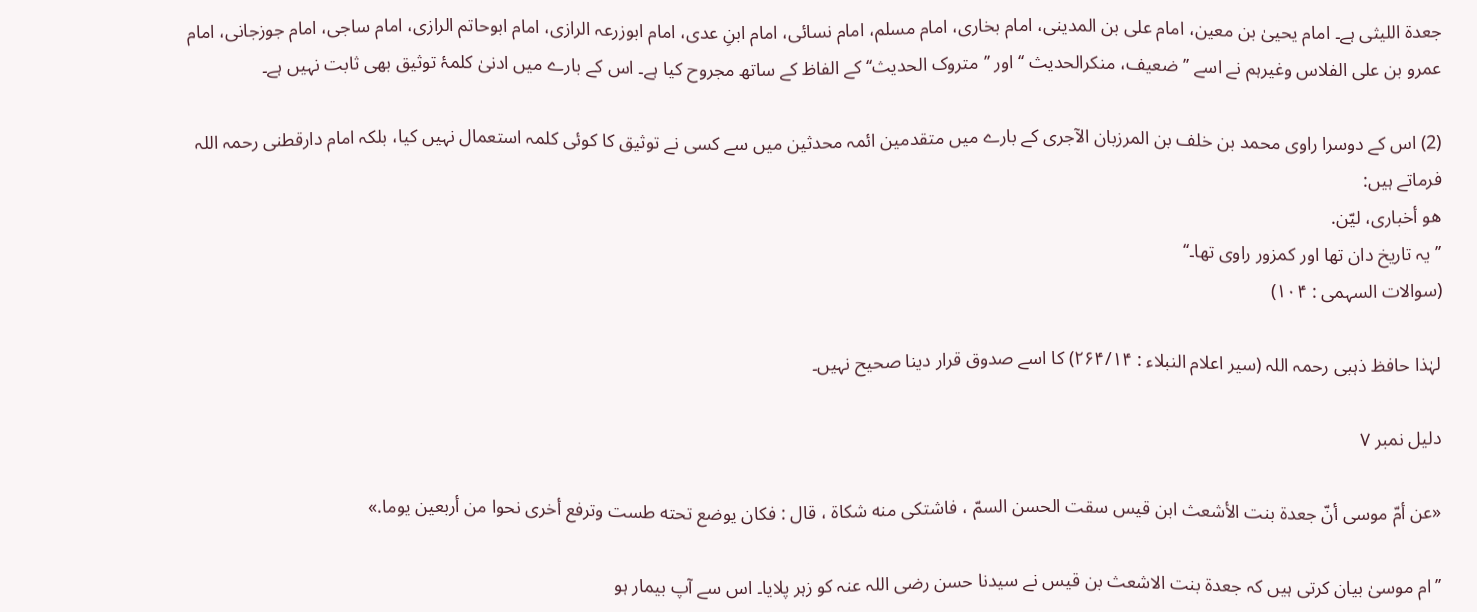جعدۃ اللیثی ہے۔ امام یحییٰ بن معین، امام علی بن المدینی، امام بخاری، امام مسلم، امام نسائی، امام ابنِ عدی، امام ابوزرعہ الرازی، امام ابوحاتم الرازی، امام ساجی، امام جوزجانی، امام عمرو بن علی الفلاس وغیرہم نے اسے ’’ضعیف، منکرالحدیث ‘‘ اور ’’متروک الحدیث‘‘ کے الفاظ کے ساتھ مجروح کیا ہے۔ اس کے بارے میں ادنیٰ کلمۂ توثیق بھی ثابت نہیں ہے۔

(2) اس کے دوسرا راوی محمد بن خلف بن المرزبان الآجری کے بارے میں متقدمین ائمہ محدثین میں سے کسی نے توثیق کا کوئی کلمہ استعمال نہیں کیا، بلکہ امام دارقطنی رحمہ اللہ فرماتے ہیں:
هو أخباری، ليّن.
’’یہ تاریخ دان تھا اور کمزور راوی تھا۔‘‘
(سوالات السہمی : ۱۰۴)

لہٰذا حافظ ذہبی رحمہ اللہ (سیر اعلام النبلاء : ۲۶۴/۱۴) کا اسے صدوق قرار دینا صحیح نہیں۔

دلیل نمبر ۷

«عن أمّ موسی أنّ جعدة بنت الأشعث ابن قيس سقت الحسن السمّ ، فاشتكی منه شكاة ، قال : فكان يوضع تحته طست وترفع أخری نحوا من أربعين يوما.»

’’ام موسیٰ بیان کرتی ہیں کہ جعدۃ بنت الاشعث بن قیس نے سیدنا حسن رضی اللہ عنہ کو زہر پلایا۔ اس سے آپ بیمار ہو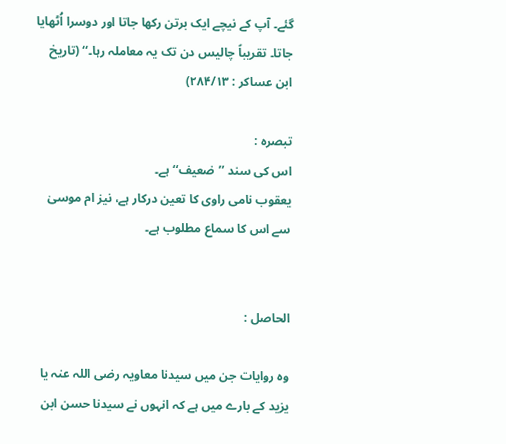گئے۔ آپ کے نیچے ایک برتن رکھا جاتا اور دوسرا اُٹھایا جاتا۔ تقریباً چالیس دن تک یہ معاملہ رہا۔‘‘ (تاریخ ابن عساکر : ۲۸۴/۱۳)

تبصرہ :
اس کی سند ’’ضعیف‘‘ ہے۔
یعقوب نامی راوی کا تعین درکار ہے، نیز ام موسیٰ سے اس کا سماع مطلوب ہے۔


الحاصل :

وہ روایات جن میں سیدنا معاویہ رضی اللہ عنہ یا یزید کے بارے میں ہے کہ انہوں نے سیدنا حسن ابن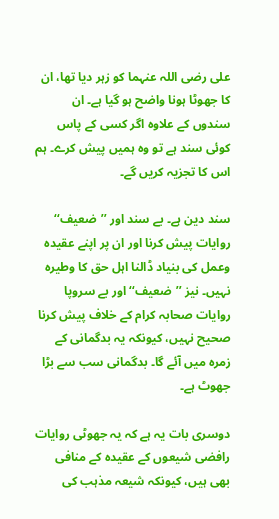علی رضی اللہ عنہما کو زہر دیا تھا، ان کا جھوٹا ہونا واضح ہو گیا ہے۔ ان سندوں کے علاوہ اگر کسی کے پاس کوئی سند ہے تو وہ ہمیں پیش کرے۔ ہم اس کا تجزیہ کریں گے۔

سند دین ہے۔ بے سند اور ’’ضعیف‘‘ روایات پیش کرنا اور ان پر اپنے عقیدہ وعمل کی بنیاد ڈالنا اہل حق کا وطیرہ نہیں۔ نیز ’’ضعیف‘‘ اور بے سروپا روایات صحابہ کرام کے خلاف پیش کرنا صحیح نہیں، کیونکہ یہ بدگمانی کے زمرہ میں آئے گا۔ بدگمانی سب سے بڑا جھوٹ ہے۔

دوسری بات یہ ہے کہ یہ جھوٹی روایات رافضی شیعوں کے عقیدہ کے منافی بھی ہیں، کیونکہ شیعہ مذہب کی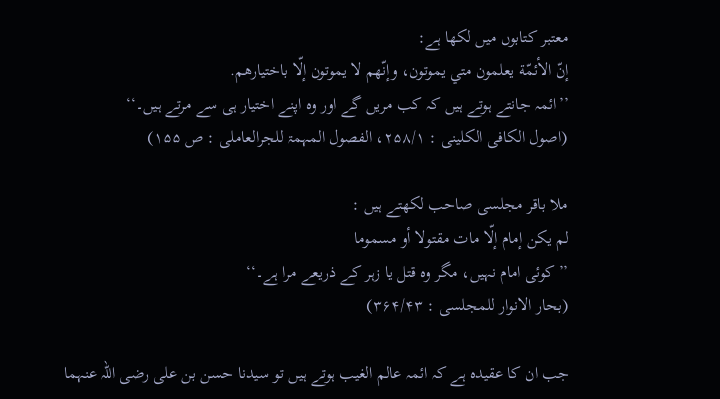معتبر کتابوں میں لکھا ہے:
إنّ الأئمّة يعلمون متي يموتون، وإنّهم لا يموتون إلّا باختيارهم.
’’ائمہ جانتے ہوتے ہیں کہ کب مریں گے اور وہ اپنے اختیار ہی سے مرتے ہیں۔‘‘
(اصول الکافی الکلینی : ۲۵۸/۱، الفصول المہمۃ للجرالعاملی : ص ۱۵۵)

ملا باقر مجلسی صاحب لکھتے ہیں :
لم يكن إمام إلّا مات مقتولا أو مسموما
’’کوئی امام نہیں، مگر وہ قتل یا زہر کے ذریعے مرا ہے۔‘‘
(بحار الانوار للمجلسی : ۳۶۴/۴۳)

جب ان کا عقیدہ ہے کہ ائمہ عالم الغیب ہوتے ہیں تو سیدنا حسن بن علی رضی اللہ عنہما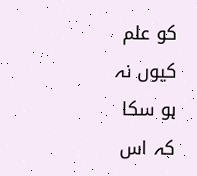کو علم کیوں نہ ہو سکا کہ اس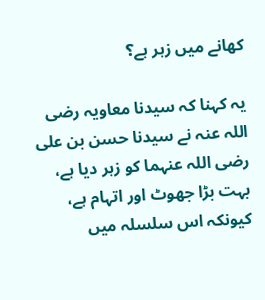کھانے میں زہر ہے؟

یہ کہنا کہ سیدنا معاویہ رضی اللہ عنہ نے سیدنا حسن بن علی رضی اللہ عنہما کو زہر دیا ہے، بہت بڑا جھوٹ اور اتہام ہے، کیونکہ اس سلسلہ میں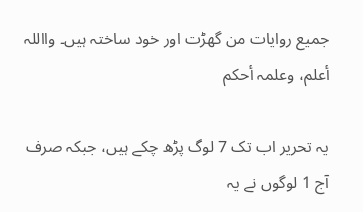جمیع روایات من گھڑت اور خود ساختہ ہیں۔ وااللہ أعلم، وعلمہ أحکم

یہ تحریر اب تک 7 لوگ پڑھ چکے ہیں، جبکہ صرف آج 1 لوگوں نے یہ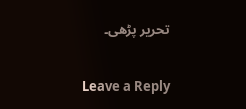تحریر پڑھی۔

Leave a Reply